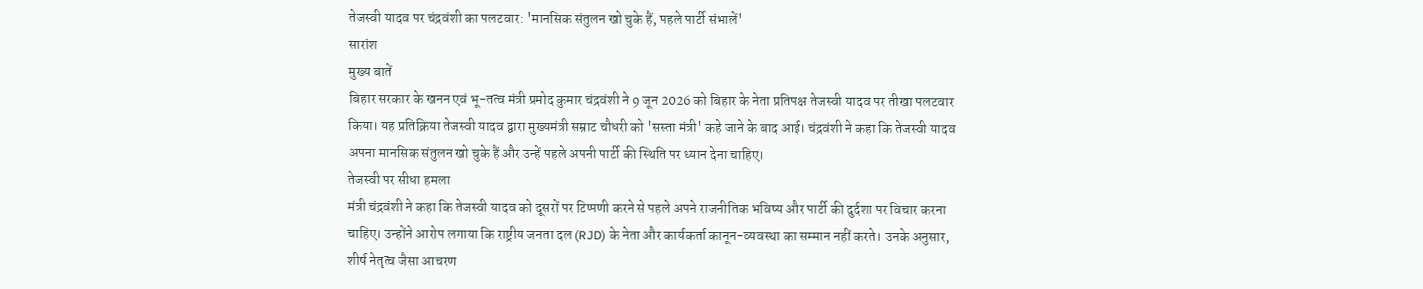तेजस्वी यादव पर चंद्रवंशी का पलटवार: 'मानसिक संतुलन खो चुके हैं, पहले पार्टी संभालें'
सारांश
मुख्य बातें
बिहार सरकार के खनन एवं भू-तत्व मंत्री प्रमोद कुमार चंद्रवंशी ने 9 जून 2026 को बिहार के नेता प्रतिपक्ष तेजस्वी यादव पर तीखा पलटवार किया। यह प्रतिक्रिया तेजस्वी यादव द्वारा मुख्यमंत्री सम्राट चौधरी को 'सस्ता मंत्री' कहे जाने के बाद आई। चंद्रवंशी ने कहा कि तेजस्वी यादव अपना मानसिक संतुलन खो चुके हैं और उन्हें पहले अपनी पार्टी की स्थिति पर ध्यान देना चाहिए।
तेजस्वी पर सीधा हमला
मंत्री चंद्रवंशी ने कहा कि तेजस्वी यादव को दूसरों पर टिप्पणी करने से पहले अपने राजनीतिक भविष्य और पार्टी की दुर्दशा पर विचार करना चाहिए। उन्होंने आरोप लगाया कि राष्ट्रीय जनता दल (RJD) के नेता और कार्यकर्ता कानून-व्यवस्था का सम्मान नहीं करते। उनके अनुसार, शीर्ष नेतृत्व जैसा आचरण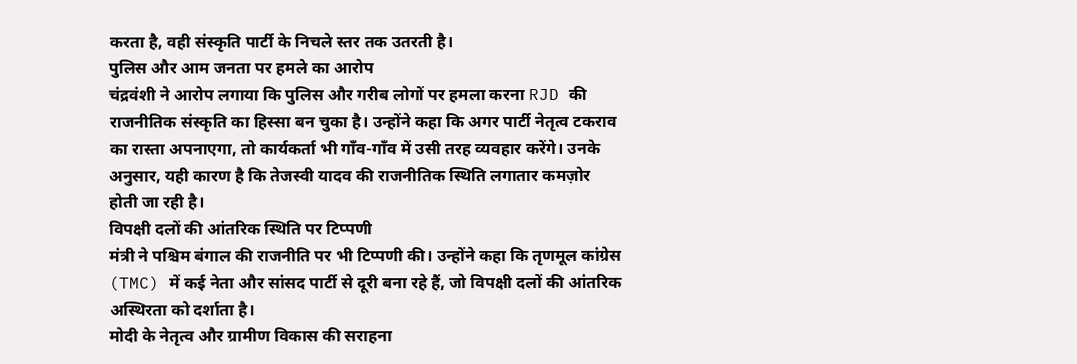करता है, वही संस्कृति पार्टी के निचले स्तर तक उतरती है।
पुलिस और आम जनता पर हमले का आरोप
चंद्रवंशी ने आरोप लगाया कि पुलिस और गरीब लोगों पर हमला करना RJD की राजनीतिक संस्कृति का हिस्सा बन चुका है। उन्होंने कहा कि अगर पार्टी नेतृत्व टकराव का रास्ता अपनाएगा, तो कार्यकर्ता भी गाँव-गाँव में उसी तरह व्यवहार करेंगे। उनके अनुसार, यही कारण है कि तेजस्वी यादव की राजनीतिक स्थिति लगातार कमज़ोर होती जा रही है।
विपक्षी दलों की आंतरिक स्थिति पर टिप्पणी
मंत्री ने पश्चिम बंगाल की राजनीति पर भी टिप्पणी की। उन्होंने कहा कि तृणमूल कांग्रेस (TMC) में कई नेता और सांसद पार्टी से दूरी बना रहे हैं, जो विपक्षी दलों की आंतरिक अस्थिरता को दर्शाता है।
मोदी के नेतृत्व और ग्रामीण विकास की सराहना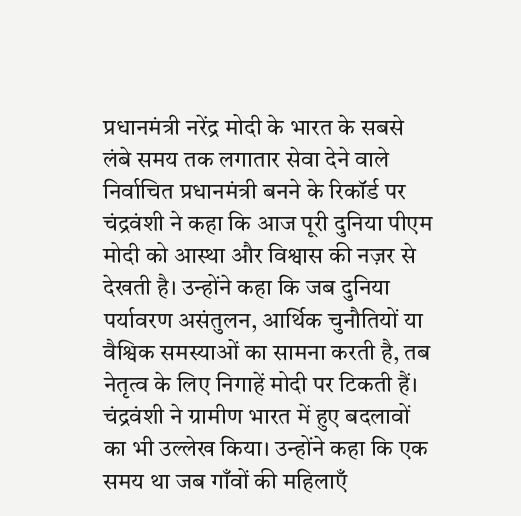प्रधानमंत्री नरेंद्र मोदी के भारत के सबसे लंबे समय तक लगातार सेवा देने वाले निर्वाचित प्रधानमंत्री बनने के रिकॉर्ड पर चंद्रवंशी ने कहा कि आज पूरी दुनिया पीएम मोदी को आस्था और विश्वास की नज़र से देखती है। उन्होंने कहा कि जब दुनिया पर्यावरण असंतुलन, आर्थिक चुनौतियों या वैश्विक समस्याओं का सामना करती है, तब नेतृत्व के लिए निगाहें मोदी पर टिकती हैं।
चंद्रवंशी ने ग्रामीण भारत में हुए बदलावों का भी उल्लेख किया। उन्होंने कहा कि एक समय था जब गाँवों की महिलाएँ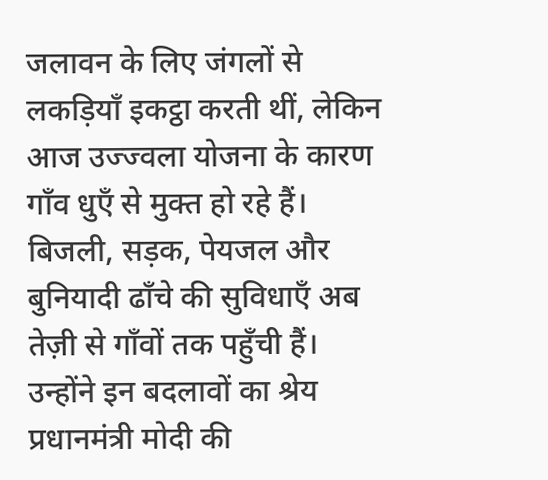जलावन के लिए जंगलों से लकड़ियाँ इकट्ठा करती थीं, लेकिन आज उज्ज्वला योजना के कारण गाँव धुएँ से मुक्त हो रहे हैं। बिजली, सड़क, पेयजल और बुनियादी ढाँचे की सुविधाएँ अब तेज़ी से गाँवों तक पहुँची हैं। उन्होंने इन बदलावों का श्रेय प्रधानमंत्री मोदी की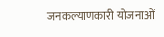जनकल्याणकारी योजनाओं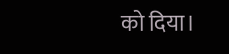को दिया।